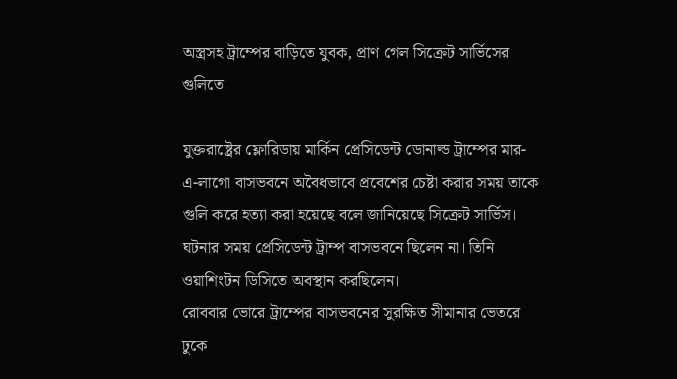অস্ত্রসহ ট্রাম্পের বাড়িতে যুবক, প্রাণ গেল সিক্রেট সার্ভিসের গুলিতে

যুক্তরাষ্ট্রের ফ্লোরিডায় মার্কিন প্রেসিডেন্ট ডোনাল্ড ট্রাম্পের মার-এ-লাগো বাসভবনে অবৈধভাবে প্রবেশের চেষ্টা করার সময় তাকে গুলি করে হত্যা করা হয়েছে বলে জানিয়েছে সিক্রেট সার্ভিস। ঘটনার সময় প্রেসিডেন্ট ট্রাম্প বাসভবনে ছিলেন না। তিনি ওয়াশিংটন ডিসিতে অবস্থান করছিলেন।
রোববার ভোরে ট্রাম্পের বাসভবনের সুরক্ষিত সীমানার ভেতরে ঢুকে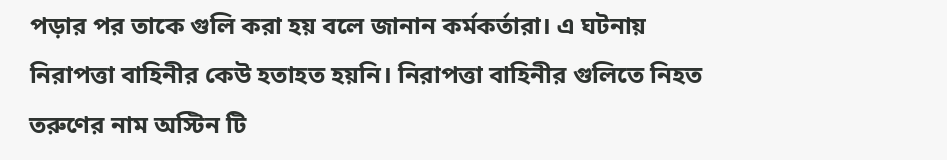পড়ার পর তাকে গুলি করা হয় বলে জানান কর্মকর্তারা। এ ঘটনায় নিরাপত্তা বাহিনীর কেউ হতাহত হয়নি। নিরাপত্তা বাহিনীর গুলিতে নিহত তরুণের নাম অস্টিন টি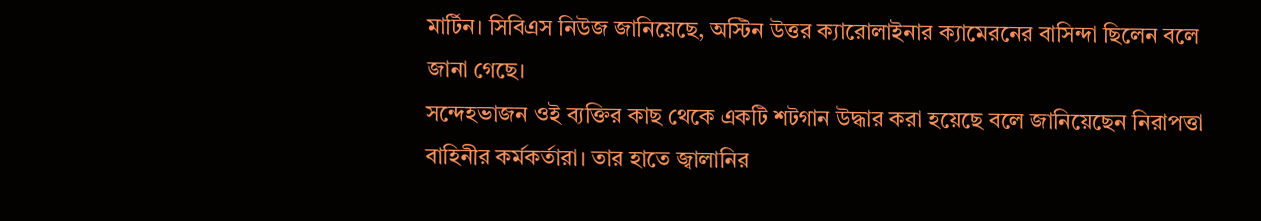মার্টিন। সিবিএস নিউজ জানিয়েছে, অস্টিন উত্তর ক্যারোলাইনার ক্যামেরনের বাসিন্দা ছিলেন বলে জানা গেছে।
সন্দেহভাজন ওই ব্যক্তির কাছ থেকে একটি শটগান উদ্ধার করা হয়েছে বলে জানিয়েছেন নিরাপত্তা বাহিনীর কর্মকর্তারা। তার হাতে জ্বালানির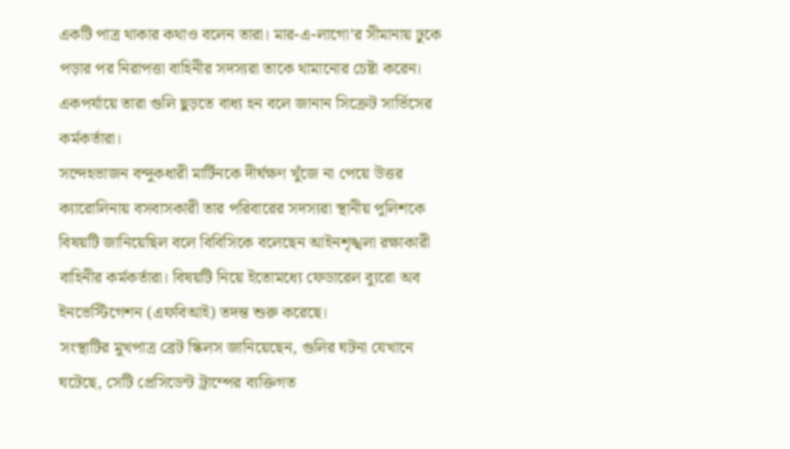একটি পাত্র থাকার কথাও বলেন তারা। মার-এ-লাগো’র সীমানায় ঢুকে পড়ার পর নিরাপত্তা বাহিনীর সদস্যরা তাকে থামানোর চেষ্টা করেন। একপর্যায়ে তারা গুলি ছুড়তে বাধ্য হন বলে জানান সিক্রেট সার্ভিসের কর্মকর্তারা।
সন্দেহভাজন বন্দুকধারী মার্টিনকে দীর্ঘক্ষণ খুঁজে না পেয়ে উত্তর ক্যারোলিনায় বসবাসকারী তার পরিবারের সদস্যরা স্থানীয় পুলিশকে বিষয়টি জানিয়েছিল বলে বিবিসিকে বলেছেন আইনশৃঙ্খলা রক্ষাকারী বাহিনীর কর্মকর্তারা। বিষয়টি নিয়ে ইতোমধ্যে ফেডারেল ব্যুরো অব ইনভেস্টিগেশন (এফবিআই) তদন্ত শুরু করেছে।
সংস্থাটির মুখপাত্র ব্রেট স্কিলস জানিয়েছেন, গুলির ঘটনা যেখানে ঘটেছে, সেটি প্রেসিডেন্ট ট্রাম্পের ব্যক্তিগত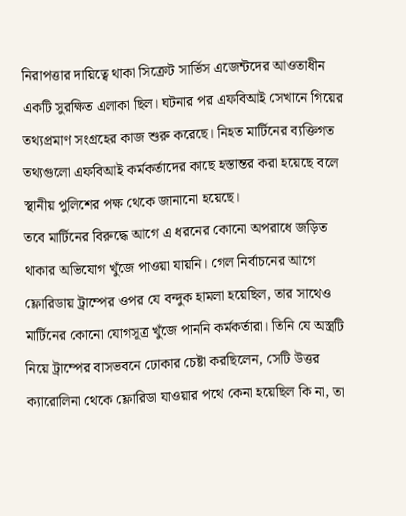নিরাপত্তার দায়িত্বে থাকা সিক্রেট সার্ভিস এজেন্টদের আওতাধীন একটি সুরক্ষিত এলাকা ছিল। ঘটনার পর এফবিআই সেখানে গিয়ের তথ্যপ্রমাণ সংগ্রহের কাজ শুরু করেছে। নিহত মার্টিনের ব্যক্তিগত তথ্যগুলো এফবিআই কর্মকর্তাদের কাছে হস্তান্তর করা হয়েছে বলে স্থানীয় পুলিশের পক্ষ থেকে জানানো হয়েছে।
তবে মার্টিনের বিরুদ্ধে আগে এ ধরনের কোনো অপরাধে জড়িত থাকার অভিযোগ খুঁজে পাওয়া যায়নি। গেল নির্বাচনের আগে ফ্লোরিডায় ট্রাম্পের ওপর যে বন্দুক হামলা হয়েছিল, তার সাথেও মার্টিনের কোনো যোগসূত্র খুঁজে পাননি কর্মকর্তারা। তিনি যে অস্ত্রটি নিয়ে ট্রাম্পের বাসভবনে ঢোকার চেষ্টা করছিলেন, সেটি উত্তর ক্যারোলিনা থেকে ফ্লোরিডা যাওয়ার পথে কেনা হয়েছিল কি না, তা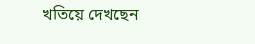খতিয়ে দেখছেন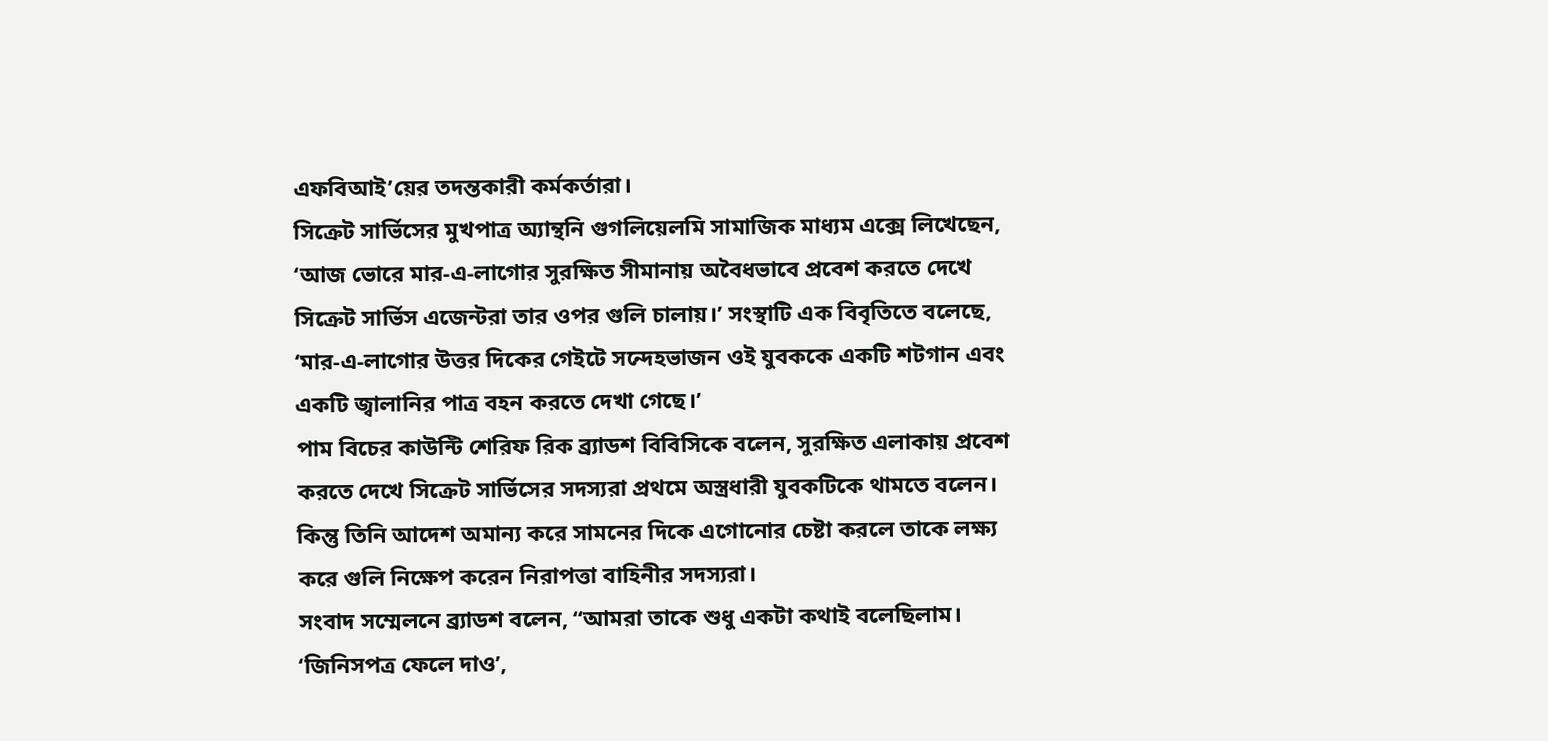এফবিআই’য়ের তদন্তকারী কর্মকর্তারা।
সিক্রেট সার্ভিসের মুখপাত্র অ্যান্থনি গুগলিয়েলমি সামাজিক মাধ্যম এক্সে লিখেছেন, ‘আজ ভোরে মার-এ-লাগোর সুরক্ষিত সীমানায় অবৈধভাবে প্রবেশ করতে দেখে সিক্রেট সার্ভিস এজেন্টরা তার ওপর গুলি চালায়।’ সংস্থাটি এক বিবৃতিতে বলেছে, ‘মার-এ-লাগোর উত্তর দিকের গেইটে সন্দেহভাজন ওই যুবককে একটি শটগান এবং একটি জ্বালানির পাত্র বহন করতে দেখা গেছে।’
পাম বিচের কাউন্টি শেরিফ রিক ব্র্যাডশ বিবিসিকে বলেন, সুরক্ষিত এলাকায় প্রবেশ করতে দেখে সিক্রেট সার্ভিসের সদস্যরা প্রথমে অস্ত্রধারী যুবকটিকে থামতে বলেন। কিন্তু তিনি আদেশ অমান্য করে সামনের দিকে এগোনোর চেষ্টা করলে তাকে লক্ষ্য করে গুলি নিক্ষেপ করেন নিরাপত্তা বাহিনীর সদস্যরা।
সংবাদ সম্মেলনে ব্র্যাডশ বলেন, ‘‘আমরা তাকে শুধু একটা কথাই বলেছিলাম। ‘জিনিসপত্র ফেলে দাও’,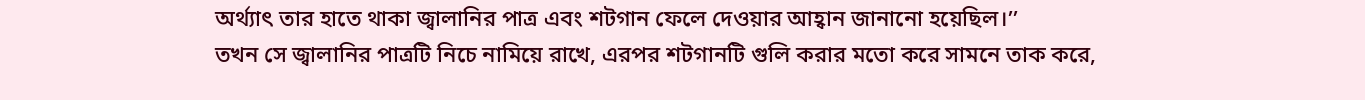অর্থ্যাৎ তার হাতে থাকা জ্বালানির পাত্র এবং শটগান ফেলে দেওয়ার আহ্বান জানানো হয়েছিল।’’
তখন সে জ্বালানির পাত্রটি নিচে নামিয়ে রাখে, এরপর শটগানটি গুলি করার মতো করে সামনে তাক করে,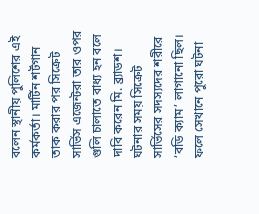বলেন স্থানীয় পুলিশের এই কর্মকর্তা। মার্টিন শর্টগান তাক করার পর সিক্রেট সার্ভিস এজেন্টরা তার ওপর গুলি চালাতে বাধ্য হন বলে দাবি করেন মি. ব্র্যাডশ।
ঘটনার সময় সিক্রেট সার্ভিসের সদস্যদের শরীরে ‘বডি ক্যাম’ লাগানো ছিল। ফলে সেখানে পুরো ঘটনা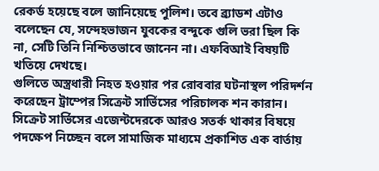রেকর্ড হয়েছে বলে জানিয়েছে পুলিশ। তবে ব্র্যাডশ এটাও বলেছেন যে, সন্দেহভাজন যুবকের বন্দুকে গুলি ভরা ছিল কি না, সেটি তিনি নিশ্চিতভাবে জানেন না। এফবিআই বিষয়টি খতিয়ে দেখছে।
গুলিতে অস্ত্রধারী নিহত হওয়ার পর রোববার ঘটনাস্থল পরিদর্শন করেছেন ট্রাম্পের সিক্রেট সার্ভিসের পরিচালক শন কারান। সিক্রেট সার্ভিসের এজেন্টদেরকে আরও সতর্ক থাকার বিষয়ে পদক্ষেপ নিচ্ছেন বলে সামাজিক মাধ্যমে প্রকাশিত এক বার্তায়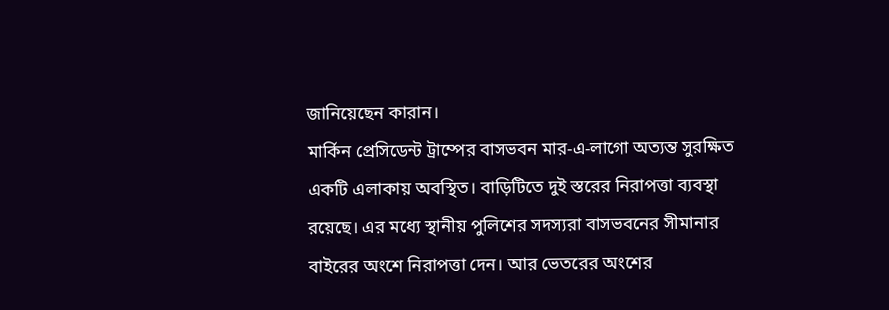জানিয়েছেন কারান।
মার্কিন প্রেসিডেন্ট ট্রাম্পের বাসভবন মার-এ-লাগো অত্যন্ত সুরক্ষিত একটি এলাকায় অবস্থিত। বাড়িটিতে দুই স্তরের নিরাপত্তা ব্যবস্থা রয়েছে। এর মধ্যে স্থানীয় পুলিশের সদস্যরা বাসভবনের সীমানার বাইরের অংশে নিরাপত্তা দেন। আর ভেতরের অংশের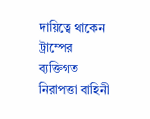দায়িত্বে থাকেন ট্রাম্পের ব্যক্তিগত নিরাপত্তা বাহিনী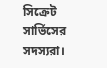সিক্রেট সার্ভিসের সদস্যরা।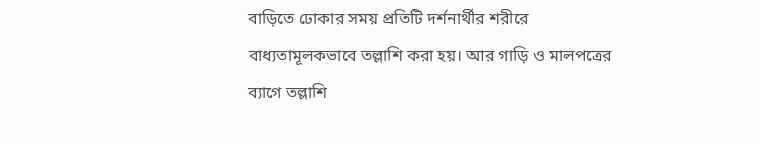বাড়িতে ঢোকার সময় প্রতিটি দর্শনার্থীর শরীরে বাধ্যতামূলকভাবে তল্লাশি করা হয়। আর গাড়ি ও মালপত্রের ব্যাগে তল্লাশি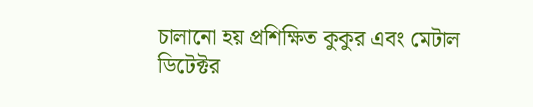চালানো হয় প্রশিক্ষিত কুকুর এবং মেটাল ডিটেক্টর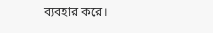ব্যবহার করে।